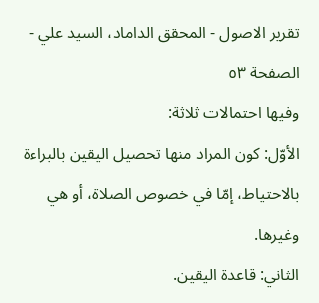تقریر الاصول - المحقق الداماد، السيد علي - الصفحة ٥٣
وفيها احتمالات ثلاثة:
الأوّل: كون المراد منها تحصيل اليقين بالبراءة بالاحتياط، إمّا في خصوص الصلاة، أو هي وغيرها.
الثاني: قاعدة اليقين.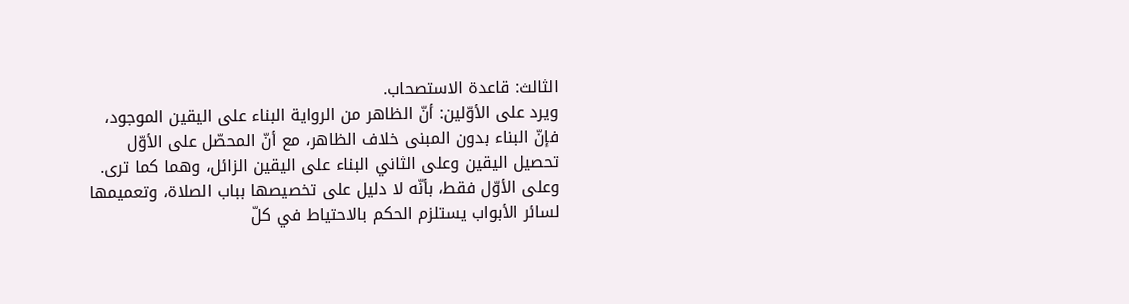الثالث: قاعدة الاستصحاب.
ويرد على الأوّلين: أنّ الظاهر من الرواية البناء على اليقين الموجود، فإنّ البناء بدون المبنى خلاف الظاهر، مع أنّ المحصّل على الأوّل تحصيل اليقين وعلى الثاني البناء على اليقين الزائل، وهما كما ترى.
وعلى الأوّل فقط، بأنّه لا دليل على تخصيصها بباب الصلاة، وتعميمها لسائر الأبواب يستلزم الحكم بالاحتياط في كلّ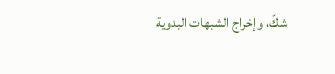شكّ، وإخراج الشبهات البدوية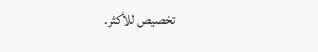تخصيص للأكثر.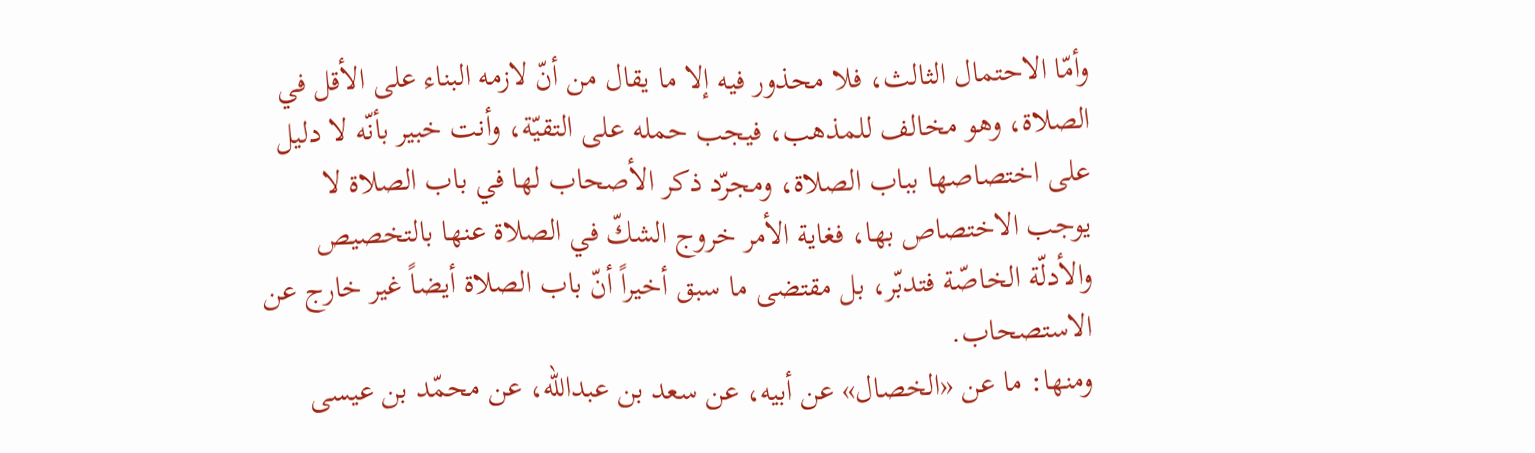وأمّا الاحتمال الثالث، فلا محذور فيه إلا ما يقال من أنّ لازمه البناء على الأقل في الصلاة، وهو مخالف للمذهب، فيجب حمله على التقيّة، وأنت خبير بأنّه لا دليل على اختصاصها بباب الصلاة، ومجرّد ذكر الأصحاب لها في باب الصلاة لا يوجب الاختصاص بها، فغاية الأمر خروج الشكّ في الصلاة عنها بالتخصيص والأدلّة الخاصّة فتدبّر، بل مقتضى ما سبق أخيراً أنّ باب الصلاة أيضاً غير خارج عن الاستصحاب.
ومنها: ما عن «الخصال» عن أبيه، عن سعد بن عبدالله، عن محمّد بن عيسى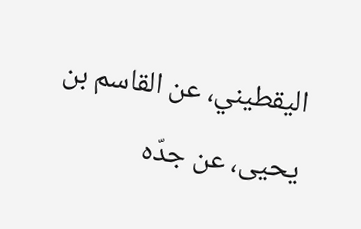اليقطيني، عن القاسم بن يحيى، عن جدّه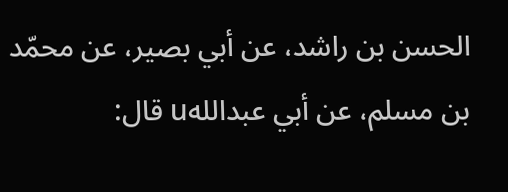الحسن بن راشد، عن أبي بصير، عن محمّد بن مسلم، عن أبي عبداللهu قال: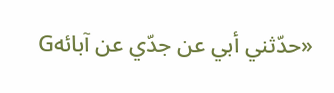«حدّثني أبي عن جدّي عن آبائهG